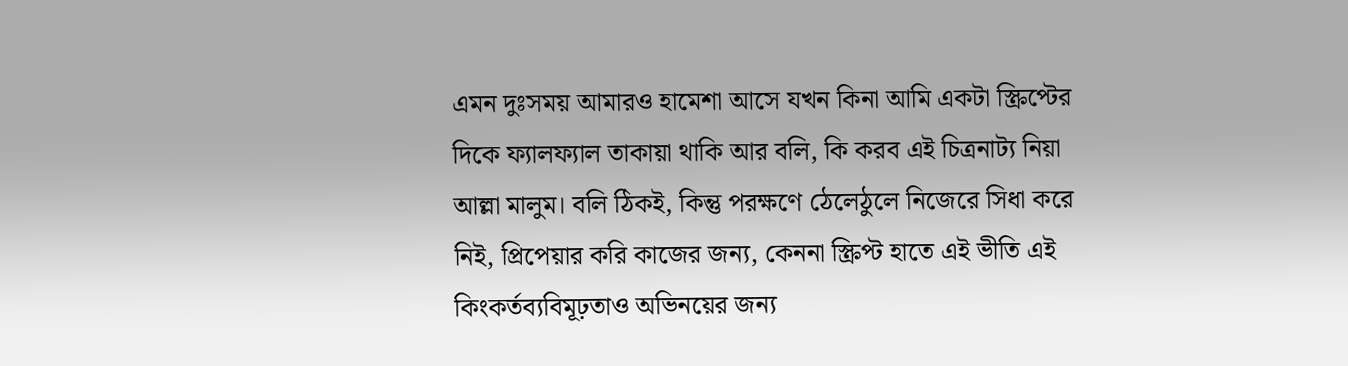এমন দুঃসময় আমারও হামেশা আসে যখন কিনা আমি একটা স্ক্রিপ্টের দিকে ফ্যালফ্যাল তাকায়া থাকি আর বলি, কি করব এই চিত্রনাট্য নিয়া আল্লা মালুম। বলি ঠিকই, কিন্তু পরক্ষণে ঠেলেঠুলে নিজেরে সিধা করে নিই, প্রিপেয়ার করি কাজের জন্য, কেননা স্ক্রিপ্ট হাতে এই ভীতি এই কিংকর্তব্যবিমূঢ়তাও অভিনয়ের জন্য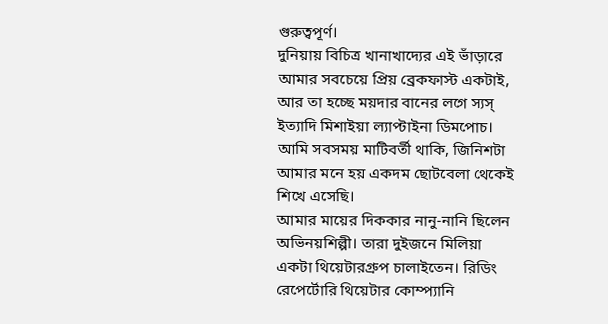গুরুত্বপূর্ণ।
দুনিয়ায় বিচিত্র খানাখাদ্যের এই ভাঁড়ারে আমার সবচেয়ে প্রিয় ব্রেকফাস্ট একটাই, আর তা হচ্ছে ময়দার বানের লগে স্যস্ ইত্যাদি মিশাইয়া ল্যাপ্টাইনা ডিমপোচ।
আমি সবসময় মাটিবর্তী থাকি, জিনিশটা আমার মনে হয় একদম ছোটবেলা থেকেই শিখে এসেছি।
আমার মায়ের দিককার নানু-নানি ছিলেন অভিনয়শিল্পী। তারা দুইজনে মিলিয়া একটা থিয়েটারগ্রুপ চালাইতেন। রিডিং রেপের্টোরি থিয়েটার কোম্প্যানি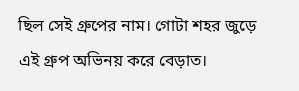ছিল সেই গ্রুপের নাম। গোটা শহর জুড়ে এই গ্রুপ অভিনয় করে বেড়াত।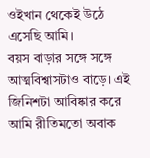ওইখান থেকেই উঠে এসেছি আমি।
বয়স বাড়ার সঙ্গে সঙ্গে আত্মবিশ্বাসটাও বাড়ে। এই জিনিশটা আবিষ্কার করে আমি রীতিমতো অবাক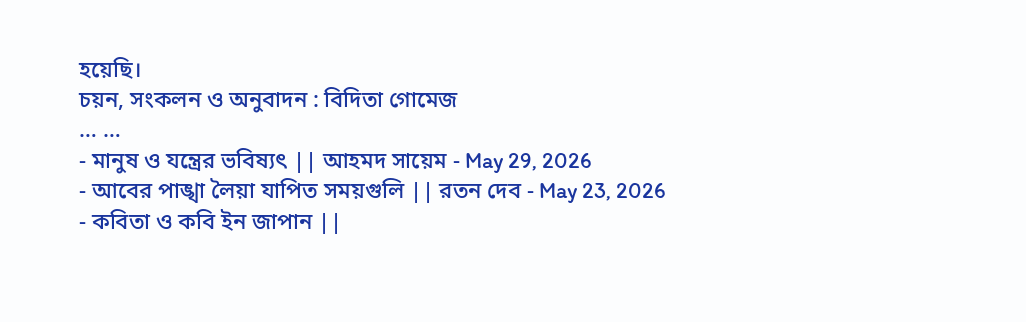হয়েছি।
চয়ন, সংকলন ও অনুবাদন : বিদিতা গোমেজ
… …
- মানুষ ও যন্ত্রের ভবিষ্যৎ || আহমদ সায়েম - May 29, 2026
- আবের পাঙ্খা লৈয়া যাপিত সময়গুলি || রতন দেব - May 23, 2026
- কবিতা ও কবি ইন জাপান ||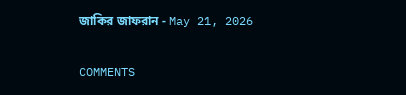জাকির জাফরান - May 21, 2026

COMMENTS